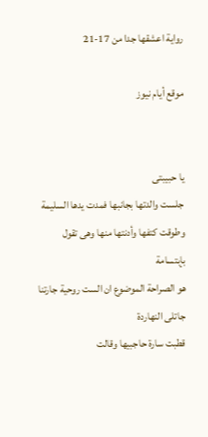رواية اعشقها جدا من 17-21

موقع أيام نيوز


يا حبيبتى
جلست والدتها بجانبها فمدت يدها السليمة وطوقت كتفها وأدنتها منها وهى تقول بإبتسامة
هو الصراحة الموضوع ان الست روحية جارتنا جاتلى النهاردة
قطبت سارة حاجبيها وقالت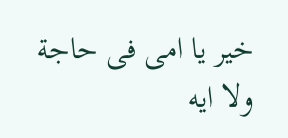خير يا امى فى حاجة ولا ايه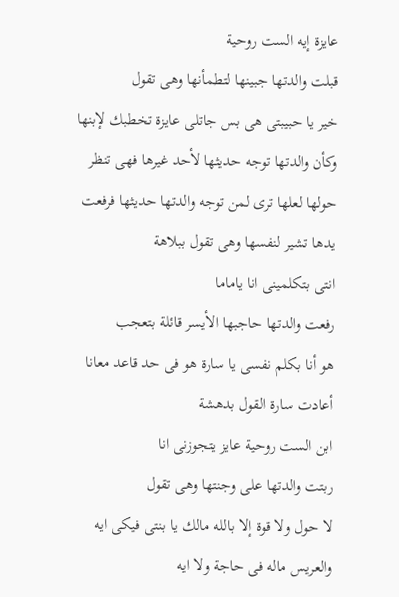عايزة إيه الست روحية
قبلت والدتها جبينها لتطمأنها وهى تقول
خير يا حبيبتى هى بس جاتلى عايزة تخطبك لإبنها
وكأن والدتها توجه حديثها لأحد غيرها فهى تنظر حولها لعلها ترى لمن توجه والدتها حديثها فرفعت يدها تشير لنفسها وهى تقول ببلاهة
انتى بتكلمينى انا ياماما
رفعت والدتها حاجبها الأيسر قائلة بتعجب
هو أنا بكلم نفسى يا سارة هو فى حد قاعد معانا
أعادت سارة القول بدهشة
ابن الست روحية عايز يتجوزنى انا
ربتت والدتها على وجنتها وهى تقول
لا حول ولا قوة إلا بالله مالك يا بنتى فيكى ايه والعريس ماله فى حاجة ولا ايه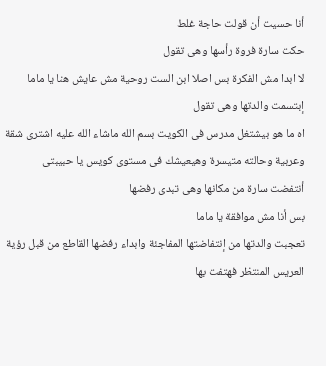أنا حسيت أن قولت حاجة غلط
حكت سارة فروة رأسها وهى تقول
لا ابدا مش الفكرة بس اصلا ابن الست روحية مش عايش هنا يا ماما
إبتسمت والدتها وهى تقول
اه ما هو بيشتغل مدرس فى الكويت بسم الله ماشاء الله عليه اشترى شقة وعربية وحالته متيسرة وهيعيشك فى مستوى كويس يا حبيبتى
أنتفضت سارة من مكانها وهى تبدى رفضها
بس أنا مش موافقة يا ماما
تعجبت والدتها من إنتفاضتها المفاجئة وابداء رفضها القاطع من قبل رؤية العريس المنتظر فهتفت بها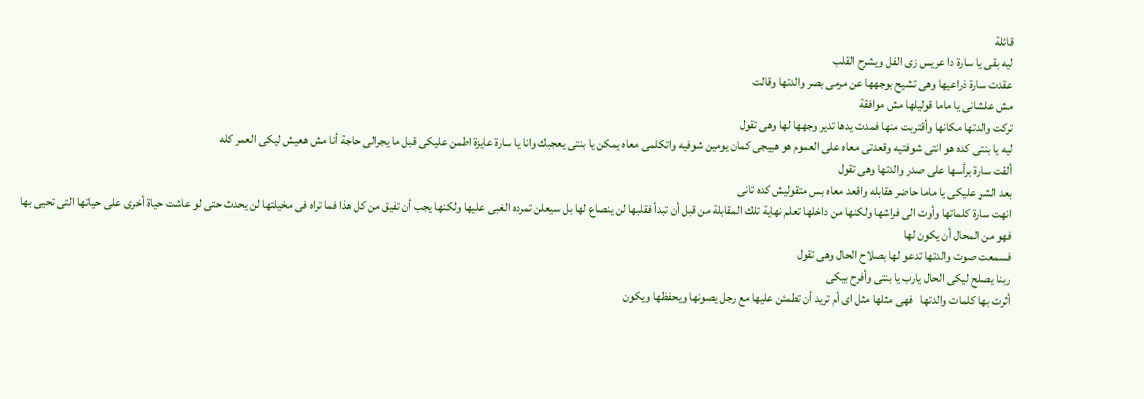قائلة
ليه بقى يا سارة دا عريس زى الفل ويشرح القلب
عقدت سارة ذراعيها وهى تشيح بوجهها عن مرمى بصر والدتها وقالت
مش علشانى يا ماما قوليلها مش موافقة
تركت والدتها مكانها وأقتربت منها فمدت يدها تدير وجهها لها وهى تقول
ليه يا بنتى كده هو انتى شوفتيه وقعدتى معاه على العموم هو هييجى كمان يومين شوفيه واتكلمى معاه يمكن يا بنتى يعجبك وانا يا سارة عايزة اطمن عليكى قبل ما يجرالى حاجة أنا مش هعيش ليكى العمر كله
ألقت سارة برأسها على صدر والدتها وهى تقول
بعد الشړ عليكى يا ماما حاضر هقابله واقعد معاه بس متقوليش كده تانى
انهت سارة كلماتها وأوت الى فراشها ولكنها من داخلها تعلم نهاية تلك المقابلة من قبل أن تبدأ فقلبها لن ينصاع لها بل سيعلن تمرده الغبى عليها ولكنها يجب أن تفيق من كل هذا فما تراه فى مخيلتها لن يحدث حتى لو عاشت حياة أخرى على حياتها التى تحيى بها فهو من المحال أن يكون لها
فسمعت صوت والدتها تدعو لها بصلاح الحال وهى تقول
ربنا يصلح ليكى الحال يارب يا بنتى وأفرح بيكى
أثرت بها كلمات والدتها   فهى مثلها مثل اى أم تريد أن تطمئن عليها مع رجل يصونها ويحفظها ويكون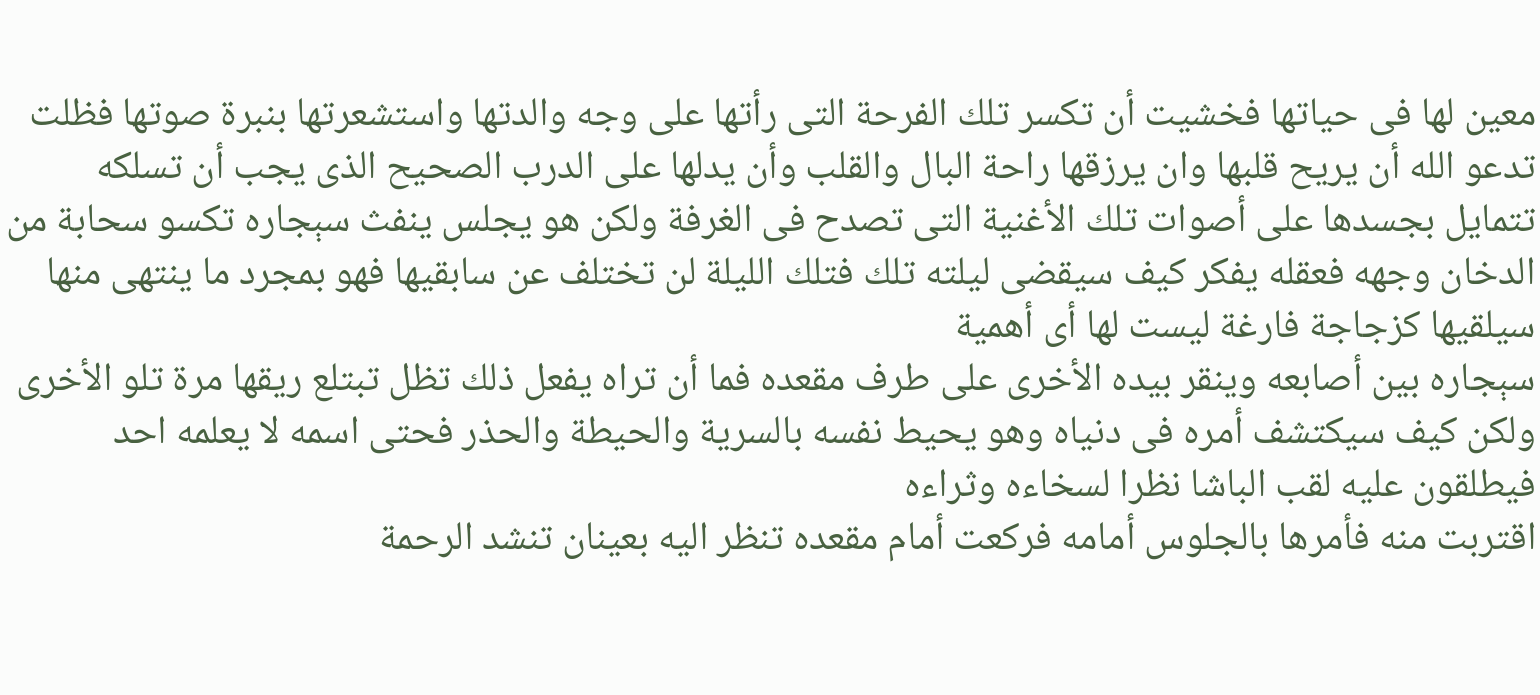معين لها فى حياتها فخشيت أن تكسر تلك الفرحة التى رأتها على وجه والدتها واستشعرتها بنبرة صوتها فظلت تدعو الله أن يريح قلبها وان يرزقها راحة البال والقلب وأن يدلها على الدرب الصحيح الذى يجب أن تسلكه
تتمايل بجسدها على أصوات تلك الأغنية التى تصدح فى الغرفة ولكن هو يجلس ينفث سېجاره تكسو سحابة من الدخان وجهه فعقله يفكر كيف سيقضى ليلته تلك فتلك الليلة لن تختلف عن سابقيها فهو بمجرد ما ينتهى منها سيلقيها كزجاجة فارغة ليست لها أى أهمية
سېجاره بين أصابعه وينقر بيده الأخرى على طرف مقعده فما أن تراه يفعل ذلك تظل تبتلع ريقها مرة تلو الأخرى
ولكن كيف سيكتشف أمره فى دنياه وهو يحيط نفسه بالسرية والحيطة والحذر فحتى اسمه لا يعلمه احد فيطلقون عليه لقب الباشا نظرا لسخاءه وثراءه
اقتربت منه فأمرها بالجلوس أمامه فركعت أمام مقعده تنظر اليه بعينان تنشد الرحمة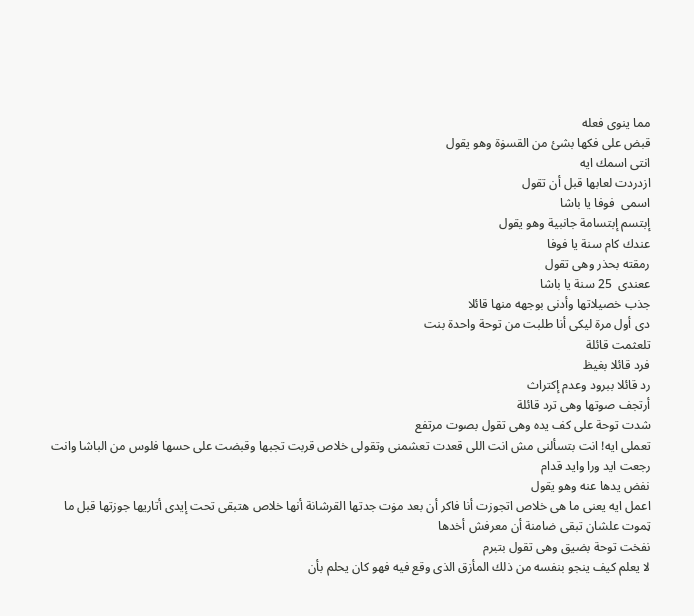مما ينوى فعله
قبض على فكها بشئ من القسۏة وهو يقول
انتى اسمك ايه
ازدردت لعابها قبل أن تقول
اسمى  فوفا يا باشا
إبتسم إبتسامة جانبية وهو يقول
عندك كام سنة يا فوفا
رمقته بحذر وهى تقول
ععندى  25 سنة يا باشا
جذب خصيلاتها وأدنى بوجهه منها قائلا
دى أول مرة ليكى أنا طلبت من توحة واحدة بنت
تلعثمت قائلة
فرد قائلا بغيظ
رد قائلا ببرود وعدم إكتراث
أرتجف صوتها وهى ترد قائلة
شدت توحة على كف يده وهى تقول بصوت مرتفع
تعملى ايه! انت بتسألنى مش انت اللى قعدت تعشمنى وتقولى خلاص قربت تجبها وقبضت على حسها فلوس من الباشا وانت رجعت ايد ورا وايد قدام
نفض يدها عنه وهو يقول
اعمل ايه يعنى ما هى خلاص اتجوزت أنا فاكر أن بعد مۏت جدتها القرشانة أنها خلاص هتبقى تحت إيدى أتاريها جوزتها قبل ما ټموت علشان تبقى ضامنة أن معرفش أخدها
نفخت توحة بضيق وهى تقول بتبرم
لا يعلم كيف ينجو بنفسه من ذلك المأزق الذى وقع فيه فهو كان يحلم بأن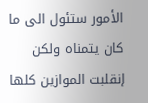الأمور ستئول الى ما كان يتمناه ولكن إنقلبت الموازين كلها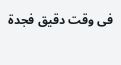فى وقت دقيق فجدة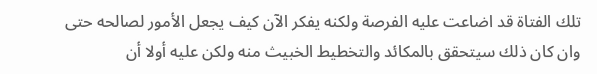تلك الفتاة قد اضاعت عليه الفرصة ولكنه يفكر الآن كيف يجعل الأمور لصالحه حتى وان كان ذلك سيتحقق بالمكائد والتخطيط الخبيث منه ولكن عليه أولا أن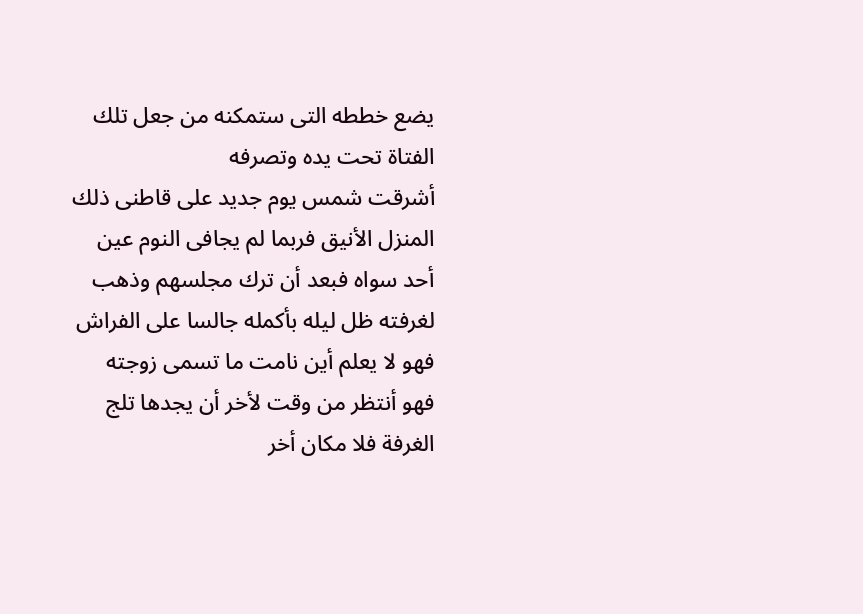يضع خططه التى ستمكنه من جعل تلك الفتاة تحت يده وتصرفه
أشرقت شمس يوم جديد على قاطنى ذلك المنزل الأنيق فربما لم يجافى النوم عين أحد سواه فبعد أن ترك مجلسهم وذهب لغرفته ظل ليله بأكمله جالسا على الفراش فهو لا يعلم أين نامت ما تسمى زوجته فهو أنتظر من وقت لأخر أن يجدها تلج الغرفة فلا مكان أخر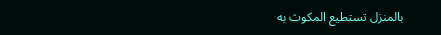بالمنزل تستطيع المكوث به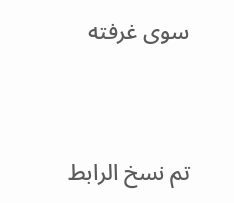سوى غرفته


تم نسخ الرابط